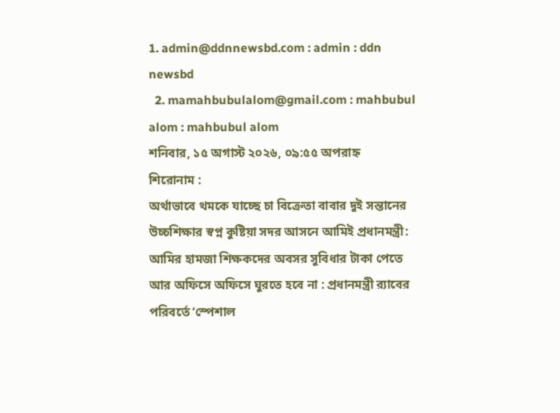1. admin@ddnnewsbd.com : admin : ddn newsbd
  2. mamahbubulalom@gmail.com : mahbubul alom : mahbubul alom
শনিবার, ১৫ অগাস্ট ২০২৬, ০৯:৫৫ অপরাহ্ন
শিরোনাম :
অর্থাভাবে থমকে যাচ্ছে চা বিক্রেতা বাবার দুই সন্তানের উচ্চশিক্ষার স্বপ্ন কুষ্টিয়া সদর আসনে আমিই প্রধানমন্ত্রী: আমির হামজা শিক্ষকদের অবসর সুবিধার টাকা পেতে আর অফিসে অফিসে ঘুরতে হবে না : প্রধানমন্ত্রী র‌্যাবের পরিবর্তে ‘স্পেশাল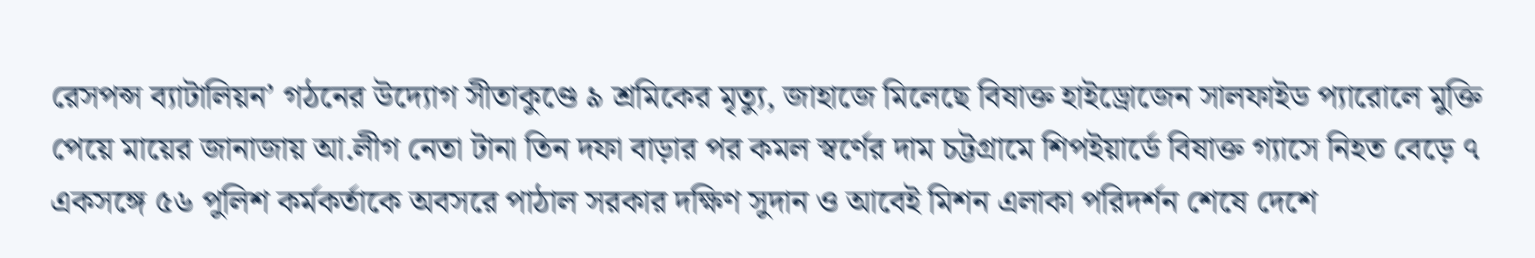রেসপন্স ব্যাটালিয়ন’ গঠনের উদ্যোগ সীতাকুণ্ডে ৯ শ্রমিকের মৃত্যু, জাহাজে মিলেছে বিষাক্ত হাইড্রোজেন সালফাইড প্যারোলে মুক্তি পেয়ে মায়ের জানাজায় আ.লীগ নেতা টানা তিন দফা বাড়ার পর কমল স্বর্ণের দাম চট্টগ্রামে শিপইয়ার্ডে বিষাক্ত গ্যাসে নিহত বেড়ে ৭ একসঙ্গে ৫৬ পুলিশ কর্মকর্তাকে অবসরে পাঠাল সরকার দক্ষিণ সুদান ও আবেই মিশন এলাকা পরিদর্শন শেষে দেশে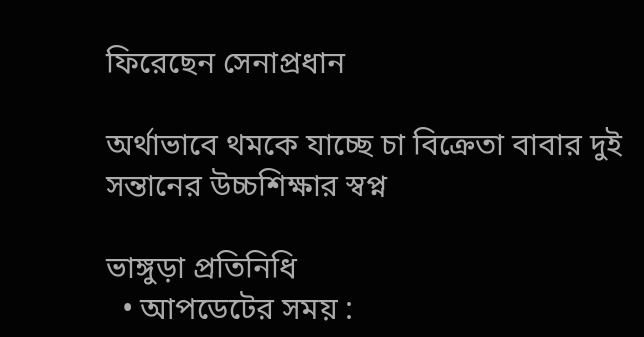ফিরেছেন সেনাপ্রধান

অর্থাভাবে থমকে যাচ্ছে চা বিক্রেতা বাবার দুই সন্তানের উচ্চশিক্ষার স্বপ্ন

ভাঙ্গুড়া প্রতিনিধি
  • আপডেটের সময় :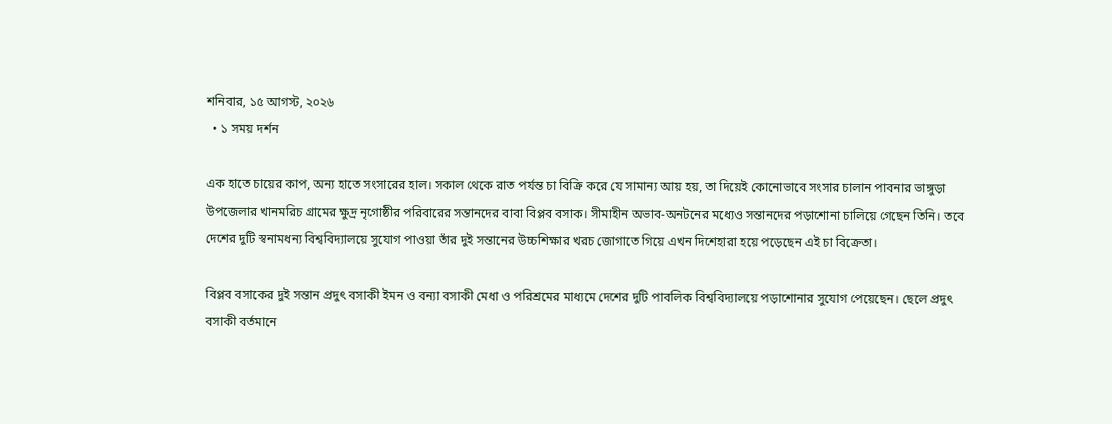শনিবার, ১৫ আগস্ট, ২০২৬
  • ১ সময় দর্শন

এক হাতে চায়ের কাপ, অন্য হাতে সংসারের হাল। সকাল থেকে রাত পর্যন্ত চা বিক্রি করে যে সামান্য আয় হয়, তা দিয়েই কোনোভাবে সংসার চালান পাবনার ভাঙ্গুড়া উপজেলার খানমরিচ গ্রামের ক্ষুদ্র নৃগোষ্ঠীর পরিবারের সন্তানদের বাবা বিপ্লব বসাক। সীমাহীন অভাব-অনটনের মধ্যেও সন্তানদের পড়াশোনা চালিয়ে গেছেন তিনি। তবে দেশের দুটি স্বনামধন্য বিশ্ববিদ্যালয়ে সুযোগ পাওয়া তাঁর দুই সন্তানের উচ্চশিক্ষার খরচ জোগাতে গিয়ে এখন দিশেহারা হয়ে পড়েছেন এই চা বিক্রেতা।

বিপ্লব বসাকের দুই সন্তান প্রদুৎ বসাকী ইমন ও বন্যা বসাকী মেধা ও পরিশ্রমের মাধ্যমে দেশের দুটি পাবলিক বিশ্ববিদ্যালয়ে পড়াশোনার সুযোগ পেয়েছেন। ছেলে প্রদুৎ বসাকী বর্তমানে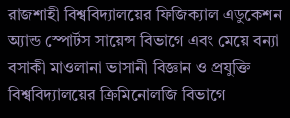রাজশাহী বিশ্ববিদ্যালয়ের ফিজিক্যাল এডুকেশন অ্যান্ড স্পোর্টস সায়েন্স বিভাগে এবং মেয়ে বন্যা বসাকী মাওলানা ভাসানী বিজ্ঞান ও প্রযুক্তি বিশ্ববিদ্যালয়ের ক্রিমিনোলজি বিভাগে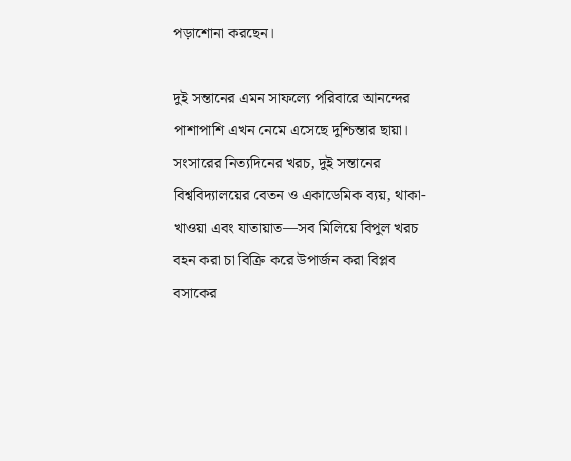পড়াশোনা করছেন।

দুই সন্তানের এমন সাফল্যে পরিবারে আনন্দের পাশাপাশি এখন নেমে এসেছে দুশ্চিন্তার ছায়া। সংসারের নিত্যদিনের খরচ, দুই সন্তানের বিশ্ববিদ্যালয়ের বেতন ও একাডেমিক ব্যয়, থাকা-খাওয়া এবং যাতায়াত—সব মিলিয়ে বিপুল খরচ বহন করা চা বিক্রি করে উপার্জন করা বিপ্লব বসাকের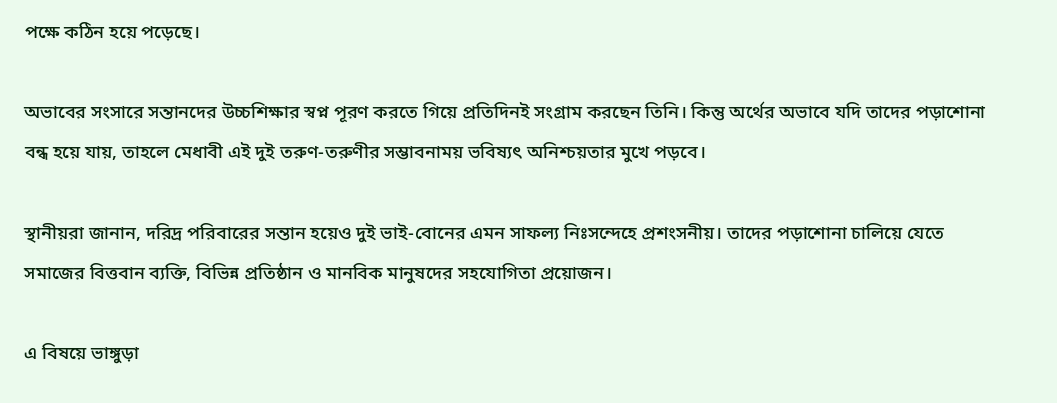পক্ষে কঠিন হয়ে পড়েছে।

অভাবের সংসারে সন্তানদের উচ্চশিক্ষার স্বপ্ন পূরণ করতে গিয়ে প্রতিদিনই সংগ্রাম করছেন তিনি। কিন্তু অর্থের অভাবে যদি তাদের পড়াশোনা বন্ধ হয়ে যায়, তাহলে মেধাবী এই দুই তরুণ-তরুণীর সম্ভাবনাময় ভবিষ্যৎ অনিশ্চয়তার মুখে পড়বে।

স্থানীয়রা জানান, দরিদ্র পরিবারের সন্তান হয়েও দুই ভাই-বোনের এমন সাফল্য নিঃসন্দেহে প্রশংসনীয়। তাদের পড়াশোনা চালিয়ে যেতে সমাজের বিত্তবান ব্যক্তি, বিভিন্ন প্রতিষ্ঠান ও মানবিক মানুষদের সহযোগিতা প্রয়োজন।

এ বিষয়ে ভাঙ্গুড়া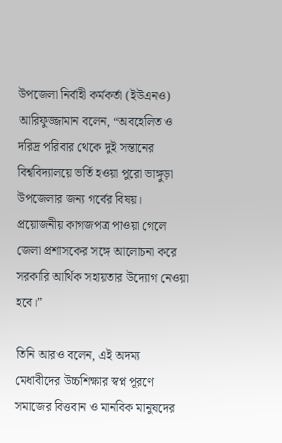উপজেলা নির্বাহী কর্মকর্তা (ইউএনও) আরিফুজ্জামান বলেন, “অবহেলিত ও দরিদ্র পরিবার থেকে দুই সন্তানের বিশ্ববিদ্যালয়ে ভর্তি হওয়া পুরো ভাঙ্গুড়া উপজেলার জন্য গর্বের বিষয়। প্রয়োজনীয় কাগজপত্র পাওয়া গেলে জেলা প্রশাসকের সঙ্গে আলোচনা করে সরকারি আর্থিক সহায়তার উদ্যোগ নেওয়া হবে।”

তিনি আরও বলেন, এই অদম্য মেধাবীদের উচ্চশিক্ষার স্বপ্ন পূরণে সমাজের বিত্তবান ও মানবিক মানুষদের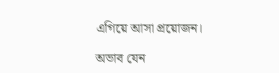এগিয়ে আসা প্রয়োজন।

অভাব যেন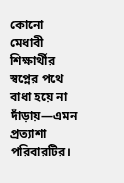কোনো মেধাবী শিক্ষার্থীর স্বপ্নের পথে বাধা হয়ে না দাঁড়ায়—এমন প্রত্যাশা পরিবারটির।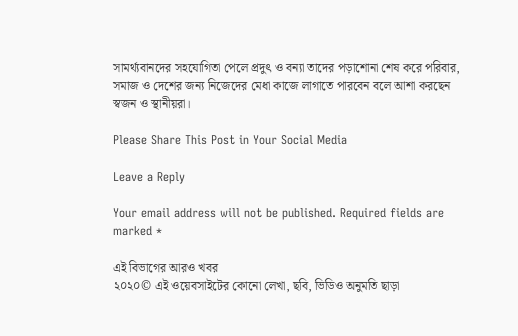সামর্থ্যবানদের সহযোগিতা পেলে প্রদুৎ ও বন্যা তাদের পড়াশোনা শেষ করে পরিবার, সমাজ ও দেশের জন্য নিজেদের মেধা কাজে লাগাতে পারবেন বলে আশা করছেন স্বজন ও স্থানীয়রা।

Please Share This Post in Your Social Media

Leave a Reply

Your email address will not be published. Required fields are marked *

এই বিভাগের আরও খবর
২০২০© এই ওয়েবসাইটের কোনো লেখা, ছবি, ভিডিও অনুমতি ছাড়া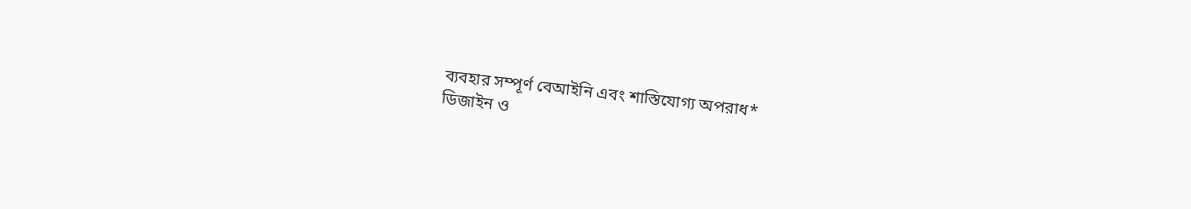ব্যবহার সম্পূর্ণ বেআইনি এবং শাস্তিযোগ্য অপরাধ*
ডিজাইন ও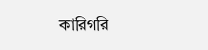কারিগরি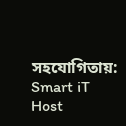সহযোগিতায়: Smart iT Host